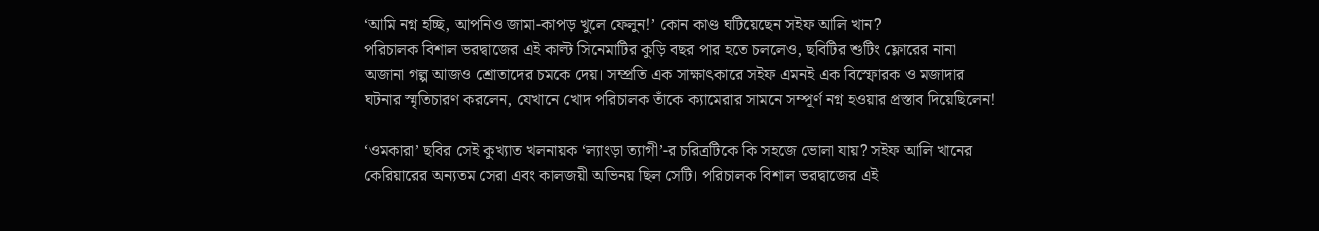‘আমি নগ্ন হচ্ছি, আপনিও জামা-কাপড় খুলে ফেলুন!’ কোন কাণ্ড ঘটিয়েছেন সইফ আলি খান?
পরিচালক বিশাল ভরদ্বাজের এই কাল্ট সিনেমাটির কুড়ি বছর পার হতে চললেও, ছবিটির শুটিং ফ্লোরের নানা অজানা গল্প আজও শ্রোতাদের চমকে দেয়। সম্প্রতি এক সাক্ষাৎকারে সইফ এমনই এক বিস্ফোরক ও মজাদার ঘটনার স্মৃতিচারণ করলেন, যেখানে খোদ পরিচালক তাঁকে ক্যামেরার সামনে সম্পূর্ণ নগ্ন হওয়ার প্রস্তাব দিয়েছিলেন!

‘ওমকারা’ ছবির সেই কুখ্যাত খলনায়ক ‘ল্যাংড়া ত্যাগী’-র চরিত্রটিকে কি সহজে ভোলা যায়? সইফ আলি খানের কেরিয়ারের অন্যতম সেরা এবং কালজয়ী অভিনয় ছিল সেটি। পরিচালক বিশাল ভরদ্বাজের এই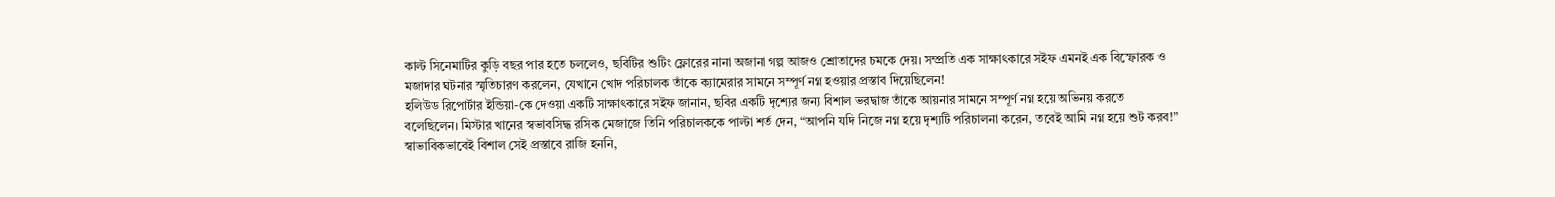কাল্ট সিনেমাটির কুড়ি বছর পার হতে চললেও, ছবিটির শুটিং ফ্লোরের নানা অজানা গল্প আজও শ্রোতাদের চমকে দেয়। সম্প্রতি এক সাক্ষাৎকারে সইফ এমনই এক বিস্ফোরক ও মজাদার ঘটনার স্মৃতিচারণ করলেন, যেখানে খোদ পরিচালক তাঁকে ক্যামেরার সামনে সম্পূর্ণ নগ্ন হওয়ার প্রস্তাব দিয়েছিলেন!
হলিউড রিপোর্টার ইন্ডিয়া-কে দেওয়া একটি সাক্ষাৎকারে সইফ জানান, ছবির একটি দৃশ্যের জন্য বিশাল ভরদ্বাজ তাঁকে আয়নার সামনে সম্পূর্ণ নগ্ন হয়ে অভিনয় করতে বলেছিলেন। মিস্টার খানের স্বভাবসিদ্ধ রসিক মেজাজে তিনি পরিচালককে পাল্টা শর্ত দেন, “আপনি যদি নিজে নগ্ন হয়ে দৃশ্যটি পরিচালনা করেন, তবেই আমি নগ্ন হয়ে শুট করব!” স্বাভাবিকভাবেই বিশাল সেই প্রস্তাবে রাজি হননি,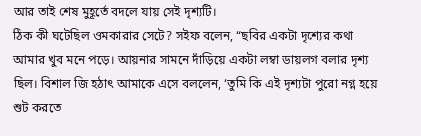আর তাই শেষ মুহূর্তে বদলে যায় সেই দৃশ্যটি।
ঠিক কী ঘটেছিল ওমকারার সেটে? সইফ বলেন, “ছবির একটা দৃশ্যের কথা আমার খুব মনে পড়ে। আয়নার সামনে দাঁড়িয়ে একটা লম্বা ডায়লগ বলার দৃশ্য ছিল। বিশাল জি হঠাৎ আমাকে এসে বললেন, ‘তুমি কি এই দৃশ্যটা পুরো নগ্ন হয়ে শুট করতে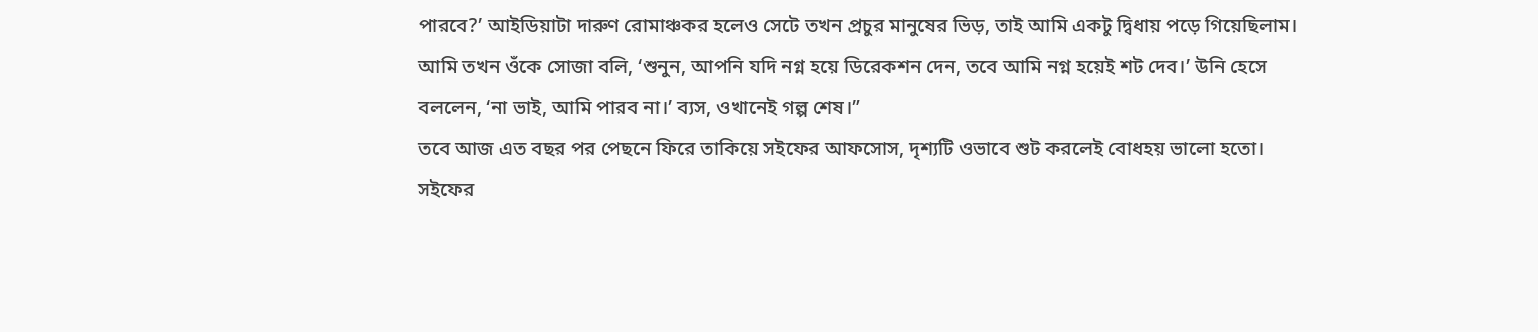পারবে?’ আইডিয়াটা দারুণ রোমাঞ্চকর হলেও সেটে তখন প্রচুর মানুষের ভিড়, তাই আমি একটু দ্বিধায় পড়ে গিয়েছিলাম। আমি তখন ওঁকে সোজা বলি, ‘শুনুন, আপনি যদি নগ্ন হয়ে ডিরেকশন দেন, তবে আমি নগ্ন হয়েই শট দেব।’ উনি হেসে বললেন, ‘না ভাই, আমি পারব না।’ ব্যস, ওখানেই গল্প শেষ।”
তবে আজ এত বছর পর পেছনে ফিরে তাকিয়ে সইফের আফসোস, দৃশ্যটি ওভাবে শুট করলেই বোধহয় ভালো হতো। সইফের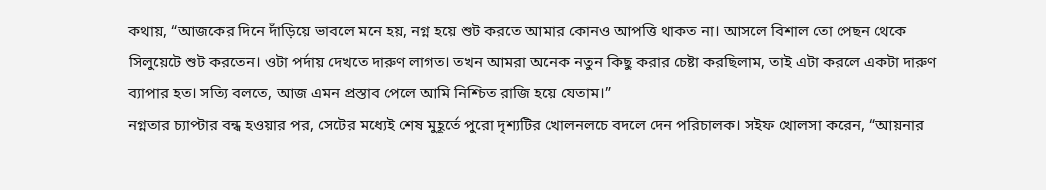কথায়, “আজকের দিনে দাঁড়িয়ে ভাবলে মনে হয়, নগ্ন হয়ে শুট করতে আমার কোনও আপত্তি থাকত না। আসলে বিশাল তো পেছন থেকে সিলুয়েটে শুট করতেন। ওটা পর্দায় দেখতে দারুণ লাগত। তখন আমরা অনেক নতুন কিছু করার চেষ্টা করছিলাম, তাই এটা করলে একটা দারুণ ব্যাপার হত। সত্যি বলতে, আজ এমন প্রস্তাব পেলে আমি নিশ্চিত রাজি হয়ে যেতাম।”
নগ্নতার চ্যাপ্টার বন্ধ হওয়ার পর, সেটের মধ্যেই শেষ মুহূর্তে পুরো দৃশ্যটির খোলনলচে বদলে দেন পরিচালক। সইফ খোলসা করেন, “আয়নার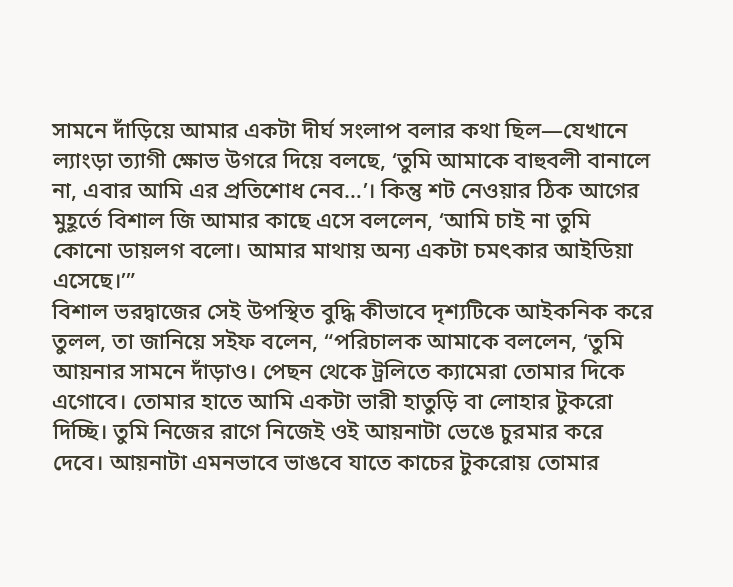সামনে দাঁড়িয়ে আমার একটা দীর্ঘ সংলাপ বলার কথা ছিল—যেখানে ল্যাংড়া ত্যাগী ক্ষোভ উগরে দিয়ে বলছে, ‘তুমি আমাকে বাহুবলী বানালে না, এবার আমি এর প্রতিশোধ নেব…’। কিন্তু শট নেওয়ার ঠিক আগের মুহূর্তে বিশাল জি আমার কাছে এসে বললেন, ‘আমি চাই না তুমি কোনো ডায়লগ বলো। আমার মাথায় অন্য একটা চমৎকার আইডিয়া এসেছে।’”
বিশাল ভরদ্বাজের সেই উপস্থিত বুদ্ধি কীভাবে দৃশ্যটিকে আইকনিক করে তুলল, তা জানিয়ে সইফ বলেন, “পরিচালক আমাকে বললেন, ‘তুমি আয়নার সামনে দাঁড়াও। পেছন থেকে ট্রলিতে ক্যামেরা তোমার দিকে এগোবে। তোমার হাতে আমি একটা ভারী হাতুড়ি বা লোহার টুকরো দিচ্ছি। তুমি নিজের রাগে নিজেই ওই আয়নাটা ভেঙে চুরমার করে দেবে। আয়নাটা এমনভাবে ভাঙবে যাতে কাচের টুকরোয় তোমার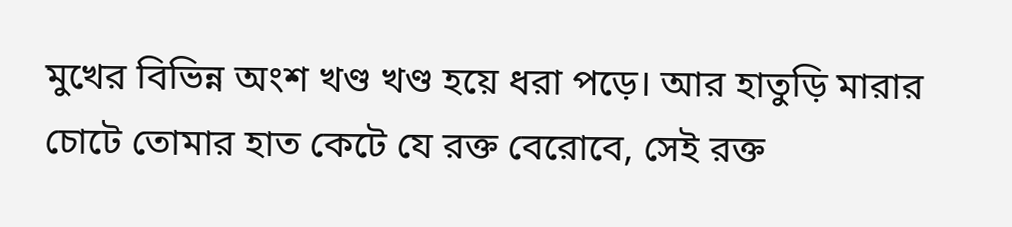মুখের বিভিন্ন অংশ খণ্ড খণ্ড হয়ে ধরা পড়ে। আর হাতুড়ি মারার চোটে তোমার হাত কেটে যে রক্ত বেরোবে, সেই রক্ত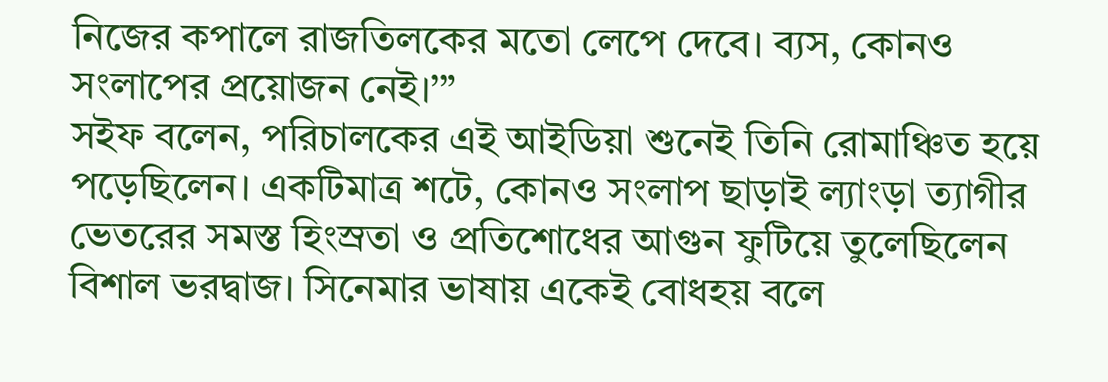নিজের কপালে রাজতিলকের মতো লেপে দেবে। ব্যস, কোনও সংলাপের প্রয়োজন নেই।’”
সইফ বলেন, পরিচালকের এই আইডিয়া শুনেই তিনি রোমাঞ্চিত হয়ে পড়েছিলেন। একটিমাত্র শটে, কোনও সংলাপ ছাড়াই ল্যাংড়া ত্যাগীর ভেতরের সমস্ত হিংস্রতা ও প্রতিশোধের আগুন ফুটিয়ে তুলেছিলেন বিশাল ভরদ্বাজ। সিনেমার ভাষায় একেই বোধহয় বলে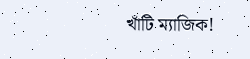খাঁটি ম্যাজিক!